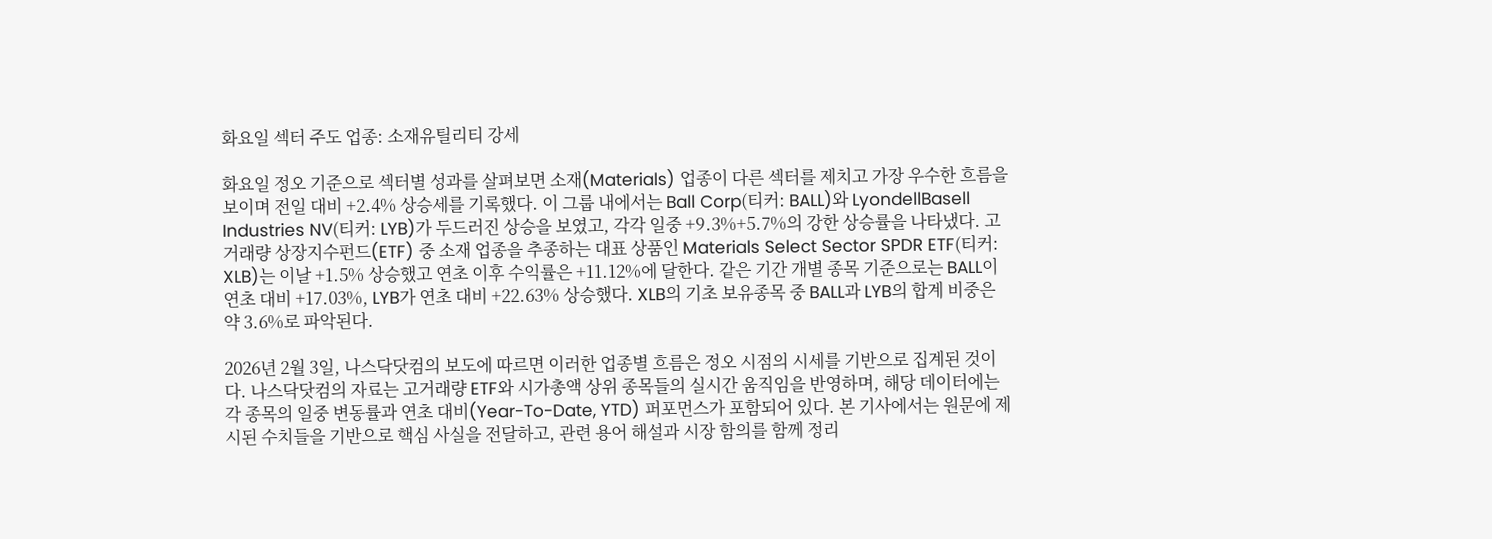화요일 섹터 주도 업종: 소재유틸리티 강세

화요일 정오 기준으로 섹터별 성과를 살펴보면 소재(Materials) 업종이 다른 섹터를 제치고 가장 우수한 흐름을 보이며 전일 대비 +2.4% 상승세를 기록했다. 이 그룹 내에서는 Ball Corp(티커: BALL)와 LyondellBasell Industries NV(티커: LYB)가 두드러진 상승을 보였고, 각각 일중 +9.3%+5.7%의 강한 상승률을 나타냈다. 고거래량 상장지수펀드(ETF) 중 소재 업종을 추종하는 대표 상품인 Materials Select Sector SPDR ETF(티커: XLB)는 이날 +1.5% 상승했고 연초 이후 수익률은 +11.12%에 달한다. 같은 기간 개별 종목 기준으로는 BALL이 연초 대비 +17.03%, LYB가 연초 대비 +22.63% 상승했다. XLB의 기초 보유종목 중 BALL과 LYB의 합계 비중은 약 3.6%로 파악된다.

2026년 2월 3일, 나스닥닷컴의 보도에 따르면 이러한 업종별 흐름은 정오 시점의 시세를 기반으로 집계된 것이다. 나스닥닷컴의 자료는 고거래량 ETF와 시가총액 상위 종목들의 실시간 움직임을 반영하며, 해당 데이터에는 각 종목의 일중 변동률과 연초 대비(Year-To-Date, YTD) 퍼포먼스가 포함되어 있다. 본 기사에서는 원문에 제시된 수치들을 기반으로 핵심 사실을 전달하고, 관련 용어 해설과 시장 함의를 함께 정리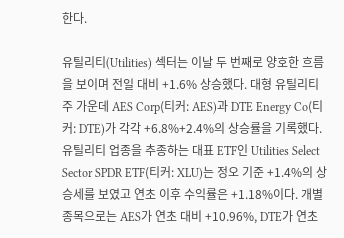한다.

유틸리티(Utilities) 섹터는 이날 두 번째로 양호한 흐름을 보이며 전일 대비 +1.6% 상승했다. 대형 유틸리티주 가운데 AES Corp(티커: AES)과 DTE Energy Co(티커: DTE)가 각각 +6.8%+2.4%의 상승률을 기록했다. 유틸리티 업종을 추종하는 대표 ETF인 Utilities Select Sector SPDR ETF(티커: XLU)는 정오 기준 +1.4%의 상승세를 보였고 연초 이후 수익률은 +1.18%이다. 개별 종목으로는 AES가 연초 대비 +10.96%, DTE가 연초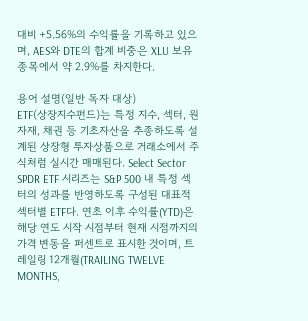대비 +5.56%의 수익률을 기록하고 있으며, AES와 DTE의 합계 비중은 XLU 보유종목에서 약 2.9%를 차지한다.

용어 설명(일반 독자 대상)
ETF(상장지수펀드)는 특정 지수, 섹터, 원자재, 채권 등 기초자산을 추종하도록 설계된 상장형 투자상품으로 거래소에서 주식처럼 실시간 매매된다. Select Sector SPDR ETF 시리즈는 S&P 500 내 특정 섹터의 성과를 반영하도록 구성된 대표적 섹터별 ETF다. 연초 이후 수익률(YTD)은 해당 연도 시작 시점부터 현재 시점까지의 가격 변동을 퍼센트로 표시한 것이며, 트레일링 12개월(TRAILING TWELVE MONTHS,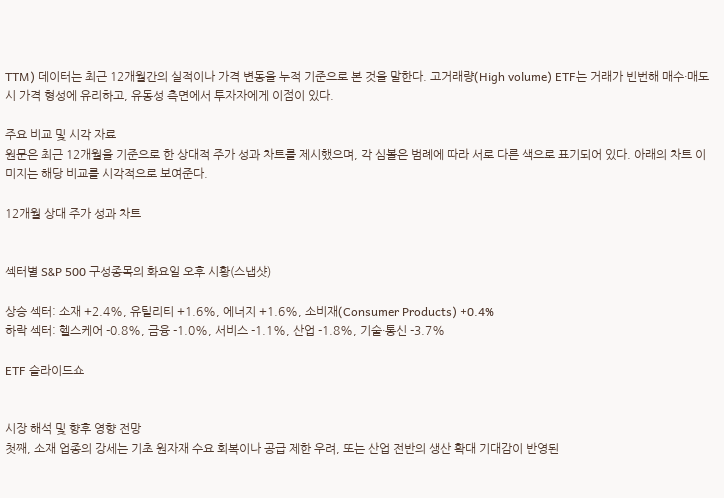TTM) 데이터는 최근 12개월간의 실적이나 가격 변동을 누적 기준으로 본 것을 말한다. 고거래량(High volume) ETF는 거래가 빈번해 매수·매도 시 가격 형성에 유리하고, 유동성 측면에서 투자자에게 이점이 있다.

주요 비교 및 시각 자료
원문은 최근 12개월을 기준으로 한 상대적 주가 성과 차트를 제시했으며, 각 심볼은 범례에 따라 서로 다른 색으로 표기되어 있다. 아래의 차트 이미지는 해당 비교를 시각적으로 보여준다.

12개월 상대 주가 성과 차트


섹터별 S&P 500 구성종목의 화요일 오후 시황(스냅샷)

상승 섹터: 소재 +2.4%, 유틸리티 +1.6%, 에너지 +1.6%, 소비재(Consumer Products) +0.4%
하락 섹터: 헬스케어 -0.8%, 금융 -1.0%, 서비스 -1.1%, 산업 -1.8%, 기술·통신 -3.7%

ETF 슬라이드쇼


시장 해석 및 향후 영향 전망
첫째, 소재 업종의 강세는 기초 원자재 수요 회복이나 공급 제한 우려, 또는 산업 전반의 생산 확대 기대감이 반영된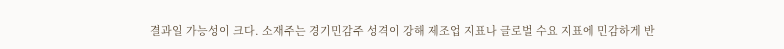결과일 가능성이 크다. 소재주는 경기민감주 성격이 강해 제조업 지표나 글로벌 수요 지표에 민감하게 반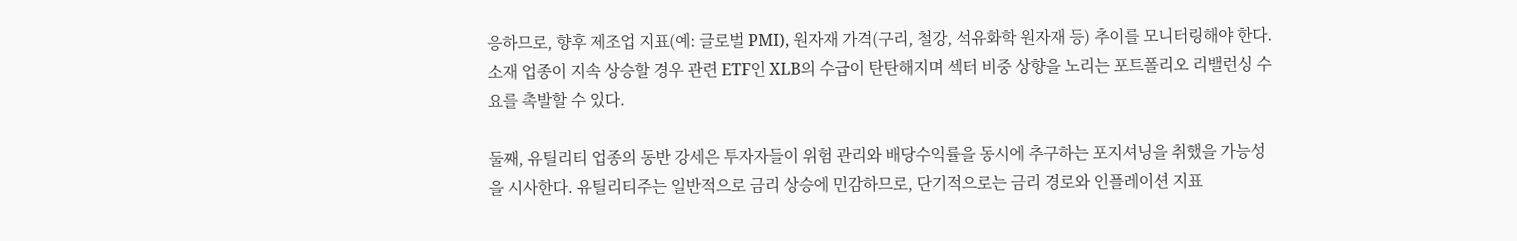응하므로, 향후 제조업 지표(예: 글로벌 PMI), 원자재 가격(구리, 철강, 석유화학 원자재 등) 추이를 모니터링해야 한다. 소재 업종이 지속 상승할 경우 관련 ETF인 XLB의 수급이 탄탄해지며 섹터 비중 상향을 노리는 포트폴리오 리밸런싱 수요를 촉발할 수 있다.

둘째, 유틸리티 업종의 동반 강세은 투자자들이 위험 관리와 배당수익률을 동시에 추구하는 포지셔닝을 취했을 가능성을 시사한다. 유틸리티주는 일반적으로 금리 상승에 민감하므로, 단기적으로는 금리 경로와 인플레이션 지표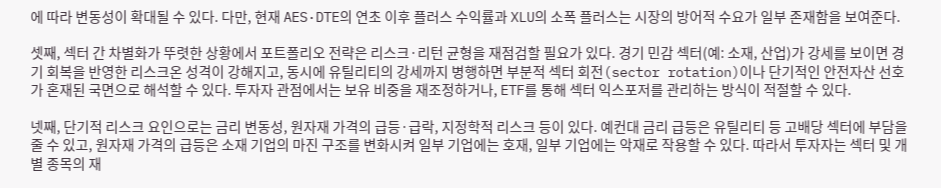에 따라 변동성이 확대될 수 있다. 다만, 현재 AES·DTE의 연초 이후 플러스 수익률과 XLU의 소폭 플러스는 시장의 방어적 수요가 일부 존재함을 보여준다.

셋째, 섹터 간 차별화가 뚜렷한 상황에서 포트폴리오 전략은 리스크·리턴 균형을 재점검할 필요가 있다. 경기 민감 섹터(예: 소재, 산업)가 강세를 보이면 경기 회복을 반영한 리스크온 성격이 강해지고, 동시에 유틸리티의 강세까지 병행하면 부분적 섹터 회전(sector rotation)이나 단기적인 안전자산 선호가 혼재된 국면으로 해석할 수 있다. 투자자 관점에서는 보유 비중을 재조정하거나, ETF를 통해 섹터 익스포저를 관리하는 방식이 적절할 수 있다.

넷째, 단기적 리스크 요인으로는 금리 변동성, 원자재 가격의 급등·급락, 지정학적 리스크 등이 있다. 예컨대 금리 급등은 유틸리티 등 고배당 섹터에 부담을 줄 수 있고, 원자재 가격의 급등은 소재 기업의 마진 구조를 변화시켜 일부 기업에는 호재, 일부 기업에는 악재로 작용할 수 있다. 따라서 투자자는 섹터 및 개별 종목의 재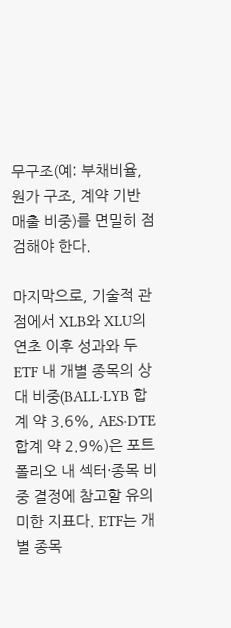무구조(예: 부채비율, 원가 구조, 계약 기반 매출 비중)를 면밀히 점검해야 한다.

마지막으로, 기술적 관점에서 XLB와 XLU의 연초 이후 성과와 두 ETF 내 개별 종목의 상대 비중(BALL·LYB 합계 약 3.6%, AES·DTE 합계 약 2.9%)은 포트폴리오 내 섹터·종목 비중 결정에 참고할 유의미한 지표다. ETF는 개별 종목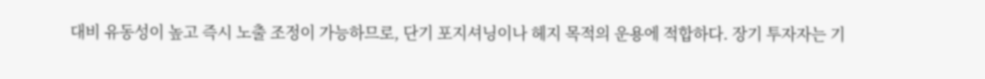대비 유동성이 높고 즉시 노출 조정이 가능하므로, 단기 포지셔닝이나 헤지 목적의 운용에 적합하다. 장기 투자자는 기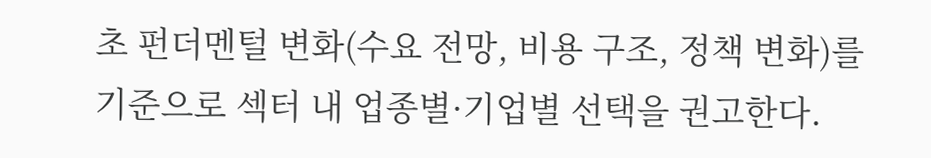초 펀더멘털 변화(수요 전망, 비용 구조, 정책 변화)를 기준으로 섹터 내 업종별·기업별 선택을 권고한다.